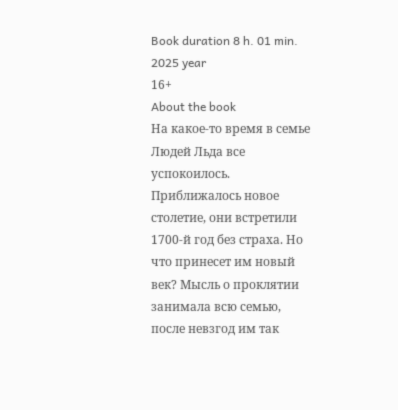Book duration 8 h. 01 min.
2025 year
16+
About the book
На какое-то время в семье Людей Льда все успокоилось. Приближалось новое столетие, они встретили 1700-й год без страха. Но что принесет им новый век? Мысль о проклятии занимала всю семью, после невзгод им так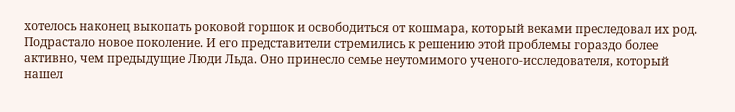хотелось наконец выкопать роковой горшок и освободиться от кошмара, который веками преследовал их род. Подрастало новое поколение. И его представители стремились к решению этой проблемы гораздо более активно, чем предыдущие Люди Льда. Оно принесло семье неутомимого ученого-исследователя, который нашел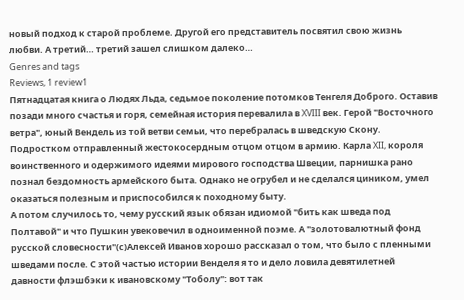новый подход к старой проблеме. Другой его представитель посвятил свою жизнь любви. А третий… третий зашел слишком далеко…
Genres and tags
Reviews, 1 review1
Пятнадцатая книга о Людях Льда, седьмое поколение потомков Тенгеля Доброго. Оставив позади много счастья и горя, семейная история перевалила в XVIII век. Герой "Восточного ветра", юный Вендель из той ветви семьи, что перебралась в шведскую Скону. Подростком отправленный жестокосердным отцом отцом в армию. Карла XII, короля воинственного и одержимого идеями мирового господства Швеции, парнишка рано познал бездомность армейского быта. Однако не огрубел и не сделался циником, умел оказаться полезным и приспособился к походному быту.
А потом случилось то, чему русский язык обязан идиомой "бить как шведа под Полтавой" и что Пушкин увековечил в одноименной поэме. А "золотовалютный фонд русской словесности"(с)Алексей Иванов хорошо рассказал о том, что было с пленными шведами после. С этой частью истории Венделя я то и дело ловила девятилетней давности флэшбэки к ивановскому "Тоболу": вот так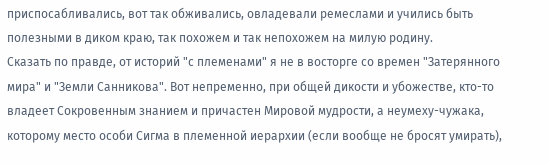приспосабливались, вот так обживались, овладевали ремеслами и учились быть полезными в диком краю, так похожем и так непохожем на милую родину.
Сказать по правде, от историй "с племенами" я не в восторге со времен "Затерянного мира" и "Земли Санникова". Вот непременно, при общей дикости и убожестве, кто-то владеет Сокровенным знанием и причастен Мировой мудрости, а неумеху-чужака, которому место особи Сигма в племенной иерархии (если вообще не бросят умирать),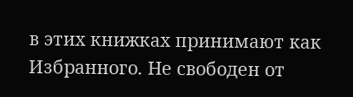в этих книжках принимают как Избранного. Не свободен от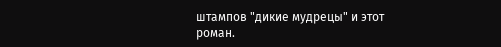штампов "дикие мудрецы" и этот роман.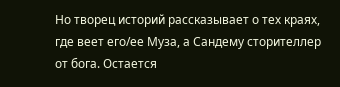Но творец историй рассказывает о тех краях, где веет его/ее Муза, а Сандему сторителлер от бога. Остается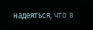надеяться, что в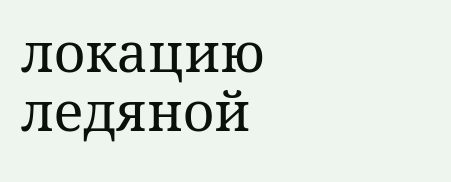локацию ледяной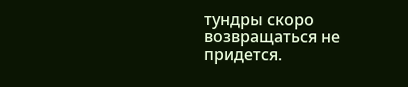тундры скоро возвращаться не придется.